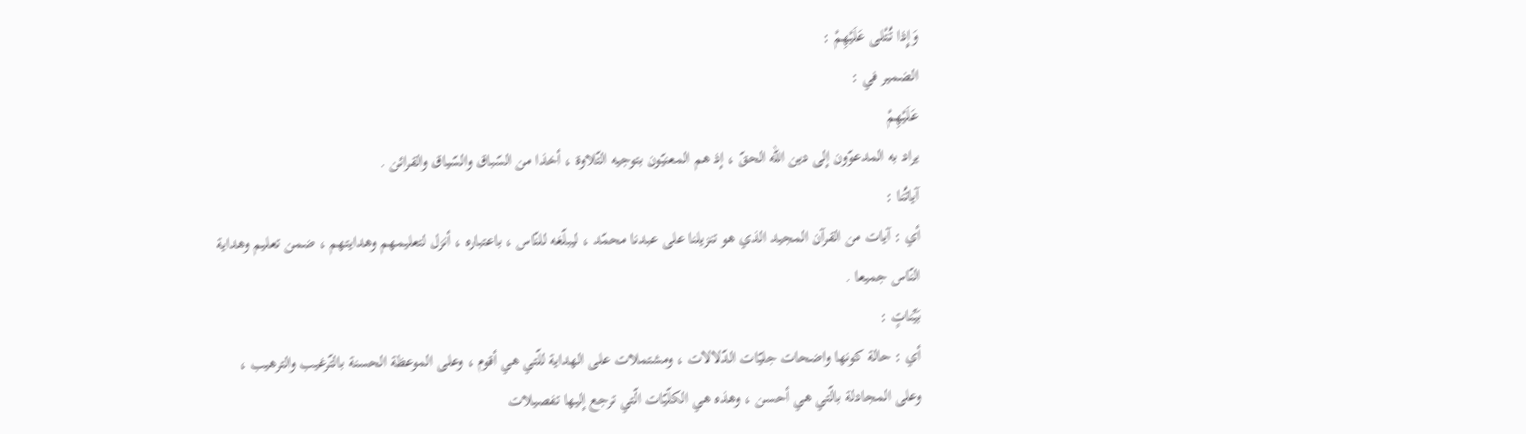وَإِذا تُتْلى عَلَيْهِمْ :
الضمير في :
عَلَيْهِمْ
يراد به المدعوّون إلى دين اللّه الحقّ ، إذ هم المعنيّون بتوجيه التّلاوة ، أخذا من السّباق والسّياق والقرائن .
آياتُنا :
أي : آيات من القرآن المجيد الذي هو تنزيلنا على عبدنا محمّد ، ليبلّغه للنّاس ، باعتباره ، أنزل لتعليمهم وهدايتهم ، ضمن تعليم وهداية النّاس جميعا .
بَيِّناتٍ :
أي : حالة كونها واضحات جليّات الدّلالات ، ومشتملات على الهداية للّتي هي أقوم ، وعلى الموعظة الحسنة بالتّرغيب والترهيب ، وعلى المجادلة بالّتي هي أحسن ، وهذه هي الكلّيّات الّتي ترجع إليها تفصيلات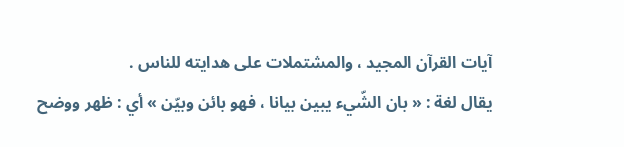آيات القرآن المجيد ، والمشتملات على هدايته للناس .
يقال لغة : « بان الشّيء يبين بيانا ، فهو بائن وبيّن » أي : ظهر ووضح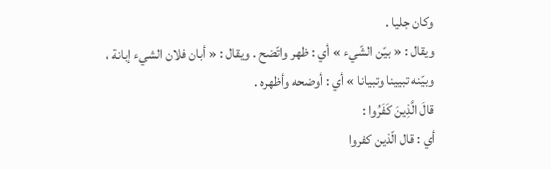وكان جليا .
ويقال : « بيّن الشّيء » أي : ظهر واتّضح . ويقال : « أبان فلان الشيء إبانة ، وبيّنه تبيينا وتبيانا » أي : أوضحه وأظهره .
قالَ الَّذِينَ كَفَرُوا :
أي : قال الّذين كفروا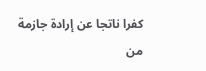كفرا ناتجا عن إرادة جازمة من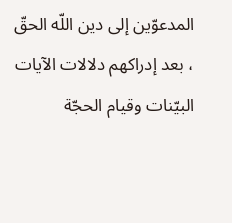المدعوّين إلى دين اللّه الحقّ ، بعد إدراكهم دلالات الآيات البيّنات وقيام الحجّة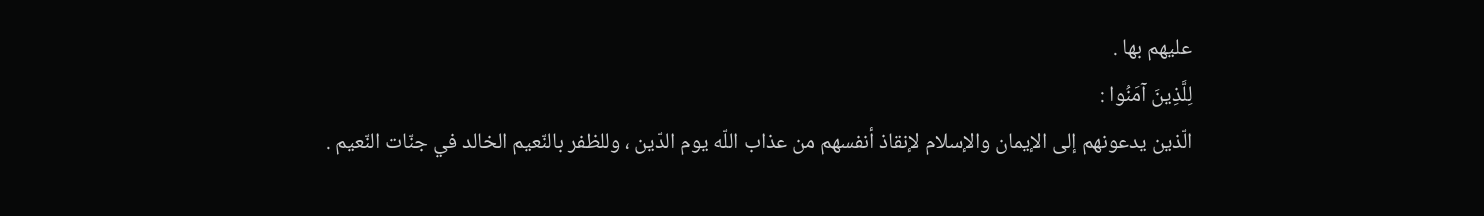عليهم بها .
لِلَّذِينَ آمَنُوا :
الّذين يدعونهم إلى الإيمان والإسلام لإنقاذ أنفسهم من عذاب اللّه يوم الدّين ، وللظفر بالنّعيم الخالد في جنّات النّعيم .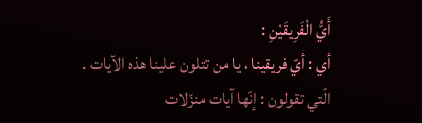أَيُّ الْفَرِيقَيْنِ :
أي : أيّ فريقينا ، يا من تتلون علينا هذه الآيات .
الّتي تقولون : إنّها آيات منزّلات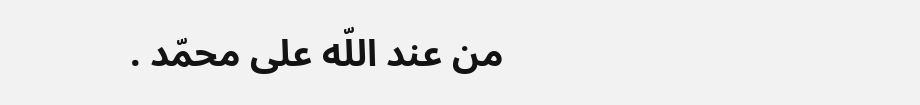من عند اللّه على محمّد .